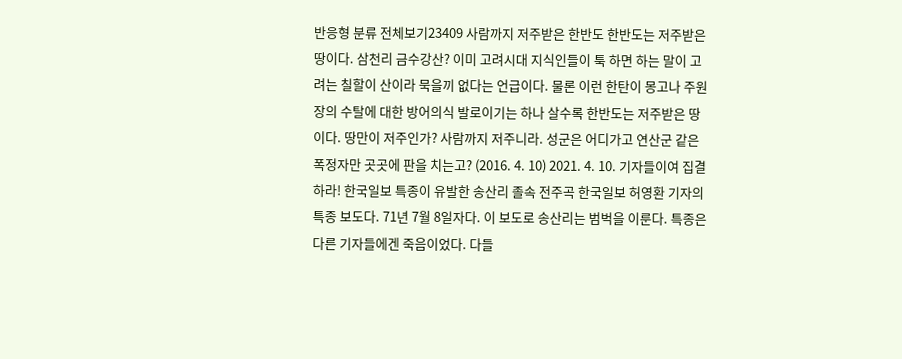반응형 분류 전체보기23409 사람까지 저주받은 한반도 한반도는 저주받은 땅이다. 삼천리 금수강산? 이미 고려시대 지식인들이 툭 하면 하는 말이 고려는 칠할이 산이라 묵을끼 없다는 언급이다. 물론 이런 한탄이 몽고나 주원장의 수탈에 대한 방어의식 발로이기는 하나 살수록 한반도는 저주받은 땅이다. 땅만이 저주인가? 사람까지 저주니라. 성군은 어디가고 연산군 같은 폭정자만 곳곳에 판을 치는고? (2016. 4. 10) 2021. 4. 10. 기자들이여 집결하라! 한국일보 특종이 유발한 송산리 졸속 전주곡 한국일보 허영환 기자의 특종 보도다. 71년 7월 8일자다. 이 보도로 송산리는 범벅을 이룬다. 특종은 다른 기자들에겐 죽음이었다. 다들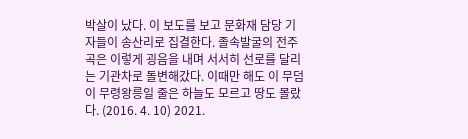박살이 났다. 이 보도를 보고 문화재 담당 기자들이 송산리로 집결한다. 졸속발굴의 전주곡은 이렇게 굉음을 내며 서서히 선로를 달리는 기관차로 돌변해갔다. 이때만 해도 이 무덤이 무령왕릉일 줄은 하늘도 모르고 땅도 몰랐다. (2016. 4. 10) 2021.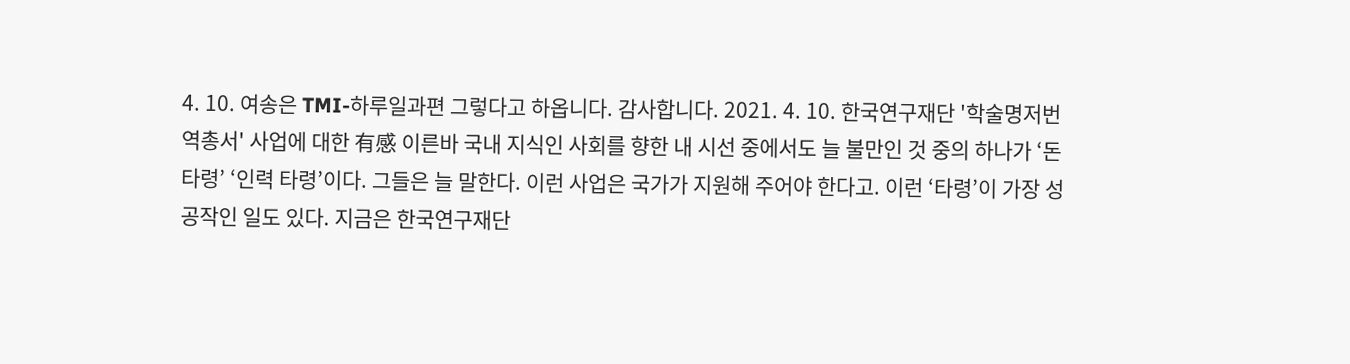4. 10. 여송은 TMI-하루일과편 그렇다고 하옵니다. 감사합니다. 2021. 4. 10. 한국연구재단 '학술명저번역총서' 사업에 대한 有感 이른바 국내 지식인 사회를 향한 내 시선 중에서도 늘 불만인 것 중의 하나가 ‘돈 타령’ ‘인력 타령’이다. 그들은 늘 말한다. 이런 사업은 국가가 지원해 주어야 한다고. 이런 ‘타령’이 가장 성공작인 일도 있다. 지금은 한국연구재단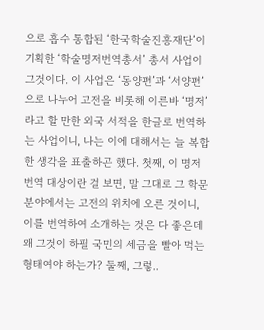으로 흡수 통합된 ‘한국학술진흥재단’이 기획한 ‘학술명저번역총서’ 총서 사업이 그것이다. 이 사업은 ‘동양편’과 ‘서양편’으로 나누어 고전을 비롯해 이른바 ‘명저’라고 할 만한 외국 서적을 한글로 번역하는 사업이니, 나는 이에 대해서는 늘 복합한 생각을 표출하곤 했다. 첫째, 이 명저 번역 대상이란 걸 보면, 말 그대로 그 학문 분야에서는 고전의 위치에 오른 것이니, 이를 번역하여 소개하는 것은 다 좋은데 왜 그것이 하필 국민의 세금을 빨아 먹는 형태여야 하는가? 둘째, 그렇..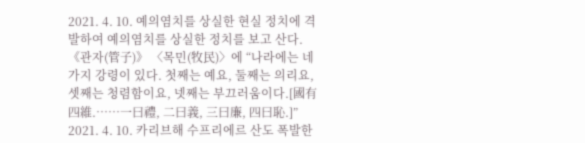2021. 4. 10. 예의염치를 상실한 현실 정치에 격발하여 예의염치를 상실한 정치를 보고 산다. 《관자(管子)》 〈목민(牧民)〉에 “나라에는 네 가지 강령이 있다. 첫째는 예요, 둘째는 의리요, 셋째는 청렴함이요, 넷째는 부끄러움이다.[國有四維.……一曰禮, 二曰義, 三曰廉, 四曰恥.]” 2021. 4. 10. 카리브해 수프리에르 산도 폭발한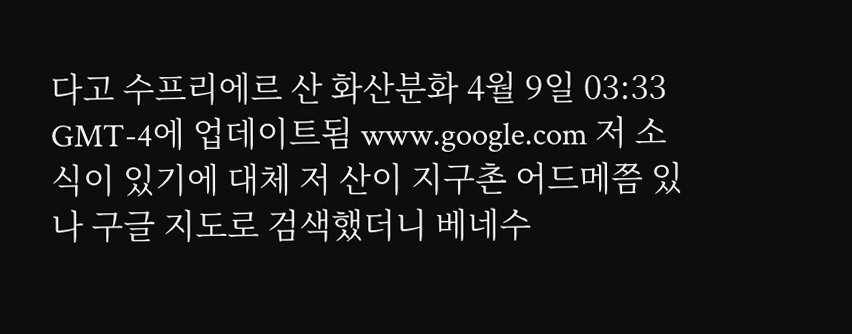다고 수프리에르 산 화산분화 4월 9일 03:33 GMT-4에 업데이트됨 www.google.com 저 소식이 있기에 대체 저 산이 지구촌 어드메쯤 있나 구글 지도로 검색했더니 베네수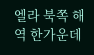엘라 북쪽 해역 한가운데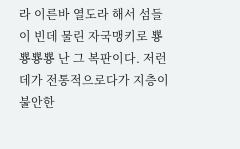라 이른바 열도라 해서 섬들이 빈데 물린 자국맹키로 뿅뿅뿅뿅 난 그 복판이다. 저런 데가 전통적으로다가 지층이 불안한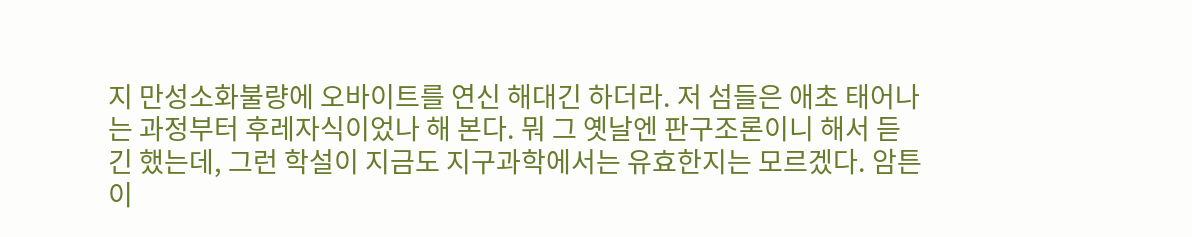지 만성소화불량에 오바이트를 연신 해대긴 하더라. 저 섬들은 애초 태어나는 과정부터 후레자식이었나 해 본다. 뭐 그 옛날엔 판구조론이니 해서 듣긴 했는데, 그런 학설이 지금도 지구과학에서는 유효한지는 모르겠다. 암튼 이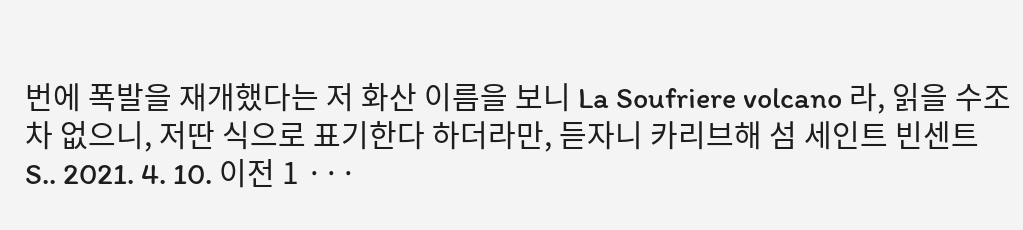번에 폭발을 재개했다는 저 화산 이름을 보니 La Soufriere volcano 라, 읽을 수조차 없으니, 저딴 식으로 표기한다 하더라만, 듣자니 카리브해 섬 세인트 빈센트 S.. 2021. 4. 10. 이전 1 ···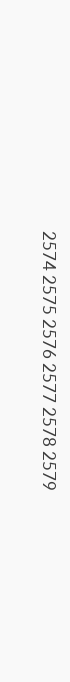2574 2575 2576 2577 2578 2579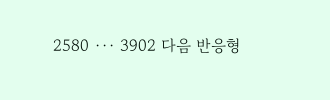2580 ··· 3902 다음 반응형